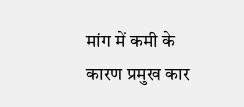मांग में कमी के कारण प्रमुख कार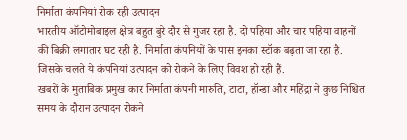निर्माता कंपनियां रोक रही उत्पादन
भारतीय ऑटोमोबाइल क्षेत्र बहुत बुरे दौर से गुजर रहा है. दो पहिया और चार पहिया वाहनों की बिक्री लगातार घट रही है. निर्माता कंपनियों के पास इनका स्टॉक बढ़ता जा रहा है. जिसके चलते ये कंपनियां उत्पादन को रोकने के लिए विवश हो रही हैं.
खबरों के मुताबिक प्रमुख कार निर्माता कंपनी मारुति, टाटा, हॉन्डा और महिंद्रा ने कुछ निश्चित समय के दौरान उत्पादन रोकने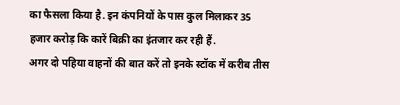का फैसला किया है. इन कंपनियों के पास कुल मिलाकर 35 हजार करोड़ कि कारें बिक्री का इंतजार कर रही हैं.
अगर दो पहिया वाहनों की बात करें तो इनके स्टॉक में करीब तीस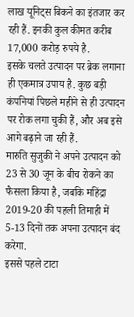लाख यूनिट्स बिकने का इंतजार कर रही हैं. इनकी कुल कीमत करीब 17,000 करोड़ रुपये है.
इसके चलते उत्पादन पर ब्रेक लगाना ही एकमात्र उपाय है. कुछ बड़ी कंपनियां पिछले महीने से ही उत्पादन पर रोक लगा चुकी हैं, और अब इसे आगे बढ़ाने जा रही हैं.
मारुति सुजुकी ने अपने उत्पादन को 23 से 30 जून के बीच रोकने का फैसला किया है, जबकि महिंद्रा 2019-20 की पहली तिमाही में 5-13 दिनों तक अपना उत्पादन बंद करेगा.
इससे पहले टाटा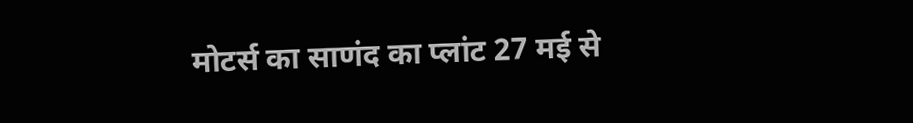मोटर्स का साणंद का प्लांट 27 मई से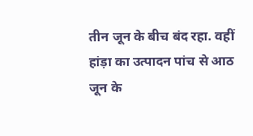तीन जून के बीच बंद रहा. वहीं हांड़ा का उत्पादन पांच से आठ जून के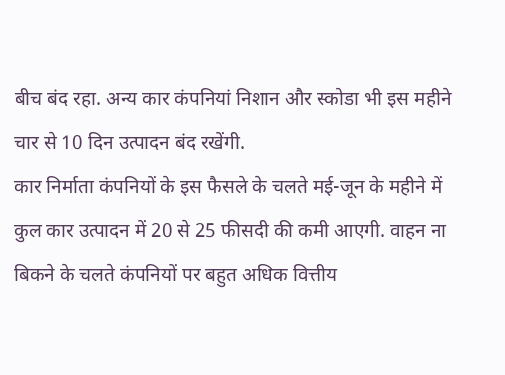बीच बंद रहा. अन्य कार कंपनियां निशान और स्कोडा भी इस महीने चार से 10 दिन उत्पादन बंद रखेंगी.
कार निर्माता कंपनियों के इस फैसले के चलते मई-जून के महीने में कुल कार उत्पादन में 20 से 25 फीसदी की कमी आएगी. वाहन ना बिकने के चलते कंपनियों पर बहुत अधिक वित्तीय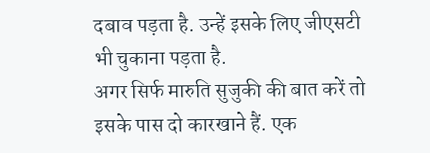दबाव पड़ता है. उन्हें इसके लिए जीएसटी भी चुकाना पड़ता है.
अगर सिर्फ मारुति सुजुकी की बात करें तो इसके पास दो कारखाने हैं. एक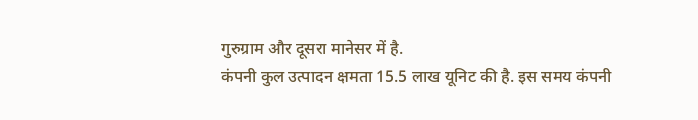गुरुग्राम और दूसरा मानेसर में है.
कंपनी कुल उत्पादन क्षमता 15.5 लाख यूनिट की है. इस समय कंपनी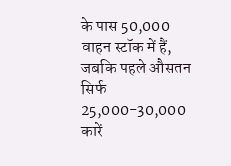के पास 50,000 वाहन स्टॉक में हैं, जबकि पहले औसतन सिर्फ 25,000-30,000 कारें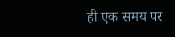ही एक समय पर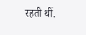रहती थीं.